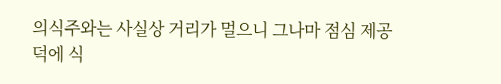의식주와는 사실상 거리가 멀으니 그나마 점심 제공덕에 식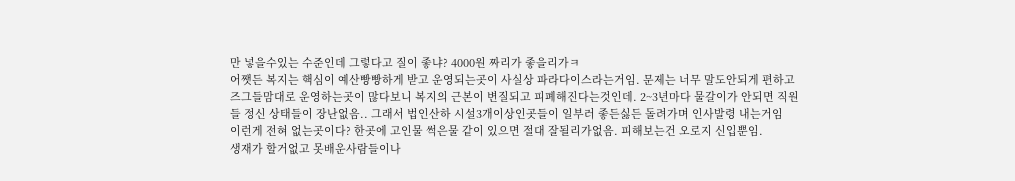만 넣을수있는 수준인데 그렇다고 질이 좋냐? 4000원 짜리가 좋을리가ㅋ
어쨋든 복지는 핵심이 예산빵빵하게 받고 운영되는곳이 사실상 파라다이스라는거임. 문제는 너무 말도안되게 편하고 즈그들맘대로 운영하는곳이 많다보니 복지의 근본이 변질되고 피폐해진다는것인데. 2~3년마다 물갈이가 안되면 직원들 정신 상태들이 장난없음.. 그래서 법인산하 시설3개이상인곳들이 일부러 좋든싫든 돌려가며 인사발령 내는거임
이런게 전혀 없는곳이다? 한곳에 고인물 썩은물 같이 있으면 절대 잘될리가없음. 피해보는건 오로지 신입뿐임.
생재가 할거없고 못배운사람들이나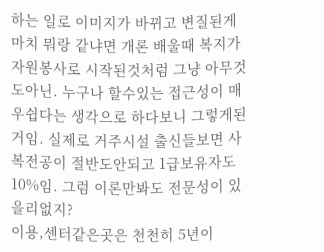하는 일로 이미지가 바뀌고 변질된게 마치 뭐랑 같냐면 개론 배울때 복지가 자원봉사로 시작된것처럼 그냥 아무것도아닌. 누구나 할수있는 접근성이 매우쉽다는 생각으로 하다보니 그렇게된거임. 실제로 거주시설 출신들보면 사복전공이 절반도안되고 1급보유자도 10%임. 그럼 이론만봐도 전문성이 있을리없지?
이용,센터같은곳은 천천히 5년이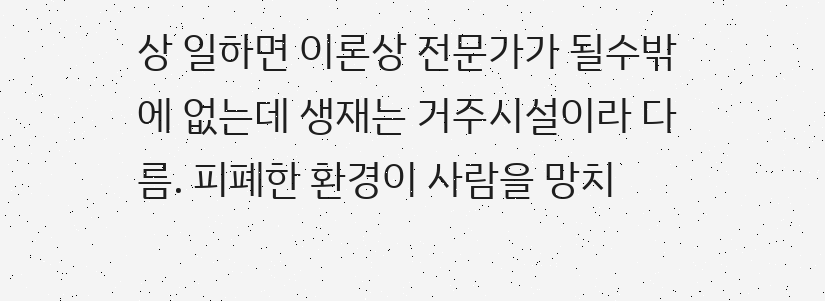상 일하면 이론상 전문가가 될수밖에 없는데 생재는 거주시설이라 다름. 피폐한 환경이 사람을 망치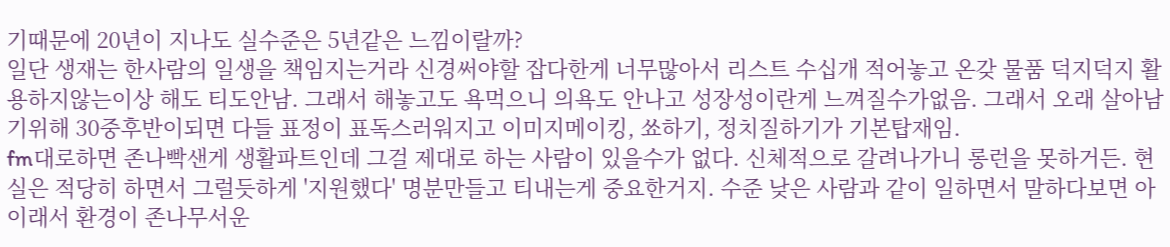기때문에 20년이 지나도 실수준은 5년같은 느낌이랄까?
일단 생재는 한사람의 일생을 책임지는거라 신경써야할 잡다한게 너무많아서 리스트 수십개 적어놓고 온갖 물품 덕지덕지 활용하지않는이상 해도 티도안남. 그래서 해놓고도 욕먹으니 의욕도 안나고 성장성이란게 느껴질수가없음. 그래서 오래 살아남기위해 30중후반이되면 다들 표정이 표독스러워지고 이미지메이킹, 쑈하기, 정치질하기가 기본탑재임.
fm대로하면 존나빡샌게 생활파트인데 그걸 제대로 하는 사람이 있을수가 없다. 신체적으로 갈려나가니 롱런을 못하거든. 현실은 적당히 하면서 그럴듯하게 '지원했다' 명분만들고 티내는게 중요한거지. 수준 낮은 사람과 같이 일하면서 말하다보면 아 이래서 환경이 존나무서운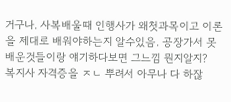거구나. 사복배울때 인행사가 왜첫과목이고 이론을 제대로 배워야하는지 알수있음. 공장가서 못배운것들이랑 얘기하다보면 그느낌 뭔지알지?
복지사 자격증을 ㅈㄴ 뿌려서 아무나 다 하잖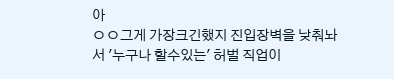아
ㅇㅇ그게 가장크긴했지 진입장벽을 낮춰놔서 '누구나 할수있는' 허벌 직업이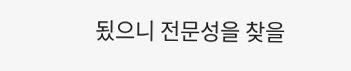됬으니 전문성을 찾을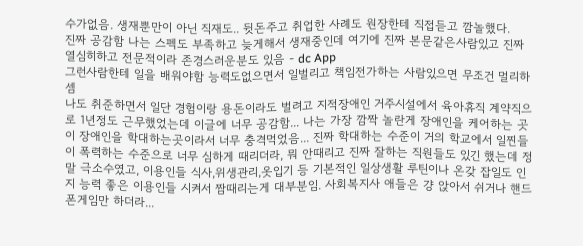수가없음. 생재뿐만이 아닌 직재도.. 뒷돈주고 취업한 사례도 원장한테 직접듣고 깜놀했다.
진짜 공감함 나는 스펙도 부족하고 늦게해서 생재중인데 여기에 진짜 본문같은사람있고 진짜 열심히하고 전문적이라 존경스러운분도 있음 - dc App
그런사람한테 일을 배워야함 능력도없으면서 일벌리고 책임전가하는 사람있으면 무조건 멀리하셈
나도 취준하면서 일단 경험이랑 용돈이라도 벌려고 지적장애인 거주시설에서 육아휴직 계약직으로 1년정도 근무했었는데 이글에 너무 공감함... 나는 가장 깜짝 놀란게 장애인을 케어하는 곳이 장애인을 학대하는곳이라서 너무 충격먹었음... 진짜 학대하는 수준이 거의 학교에서 일찐들이 폭력하는 수준으로 너무 심하게 때리더라, 뭐 안때리고 진짜 잘하는 직원들도 있긴 했는데 정말 극소수였고, 이용인들 식사,위생관리,옷입기 등 기본적인 일상생활 루틴이나 온갖 잡일도 인지 능력 좋은 이용인들 시켜서 짬때리는게 대부분임. 사회복지사 애들은 걍 앉아서 쉬거나 핸드폰게임만 하더라...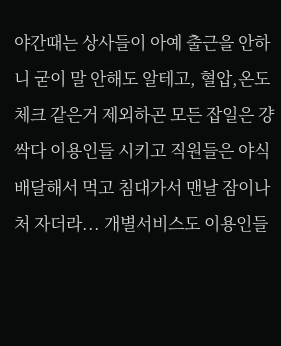야간때는 상사들이 아예 출근을 안하니 굳이 말 안해도 알테고, 혈압,온도체크 같은거 제외하곤 모든 잡일은 걍 싹다 이용인들 시키고 직원들은 야식배달해서 먹고 침대가서 맨날 잠이나 처 자더라... 개별서비스도 이용인들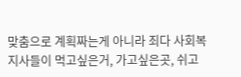맞춤으로 계획짜는게 아니라 죄다 사회복지사들이 먹고싶은거, 가고싶은곳, 쉬고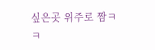싶은곳 위주로 짬ㅋㅋ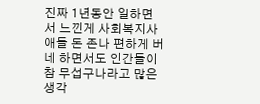진짜 1년동안 일하면서 느낀게 사회복지사애들 돈 존나 편하게 버네 하면서도 인간들이 참 무섭구나라고 많은 생각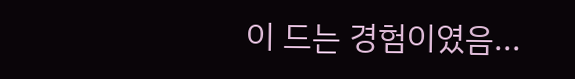이 드는 경험이였음...